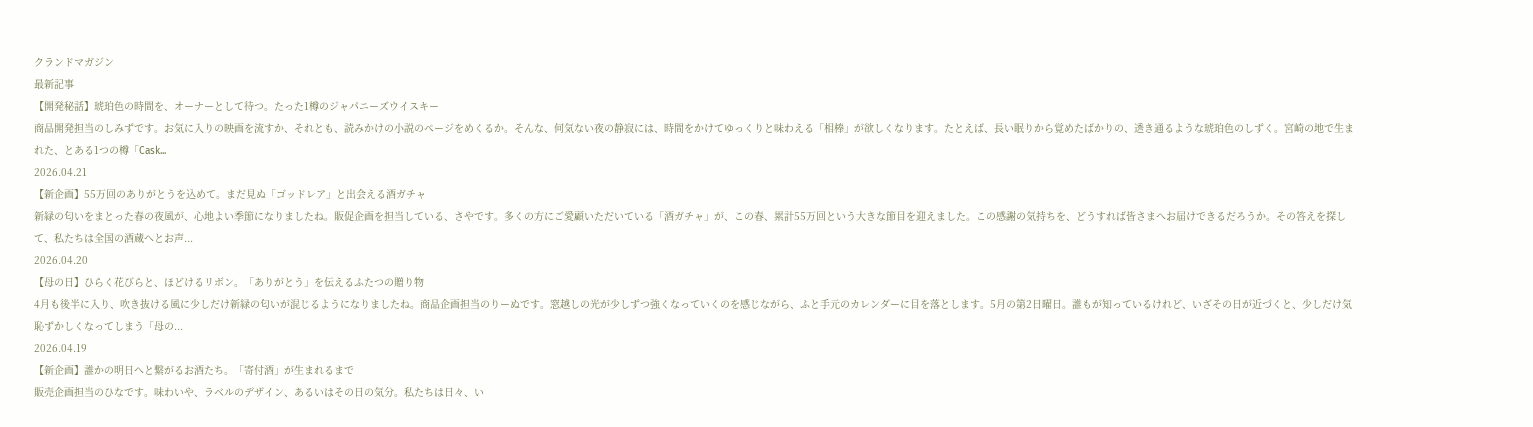クランドマガジン
最新記事
【開発秘話】琥珀色の時間を、オーナーとして待つ。たった1樽のジャパニーズウイスキー
商品開発担当のしみずです。お気に入りの映画を流すか、それとも、読みかけの小説のページをめくるか。そんな、何気ない夜の静寂には、時間をかけてゆっくりと味わえる「相棒」が欲しくなります。たとえば、長い眠りから覚めたばかりの、透き通るような琥珀色のしずく。宮崎の地で生まれた、とある1つの樽「Cask...
2026.04.21
【新企画】55万回のありがとうを込めて。まだ見ぬ「ゴッドレア」と出会える酒ガチャ
新緑の匂いをまとった春の夜風が、心地よい季節になりましたね。販促企画を担当している、さやです。多くの方にご愛顧いただいている「酒ガチャ」が、この春、累計55万回という大きな節目を迎えました。この感謝の気持ちを、どうすれば皆さまへお届けできるだろうか。その答えを探して、私たちは全国の酒蔵へとお声...
2026.04.20
【母の日】ひらく花びらと、ほどけるリボン。「ありがとう」を伝えるふたつの贈り物
4月も後半に入り、吹き抜ける風に少しだけ新緑の匂いが混じるようになりましたね。商品企画担当のりーぬです。窓越しの光が少しずつ強くなっていくのを感じながら、ふと手元のカレンダーに目を落とします。5月の第2日曜日。誰もが知っているけれど、いざその日が近づくと、少しだけ気恥ずかしくなってしまう「母の...
2026.04.19
【新企画】誰かの明日へと繋がるお酒たち。「寄付酒」が生まれるまで
販売企画担当のひなです。味わいや、ラベルのデザイン、あるいはその日の気分。私たちは日々、い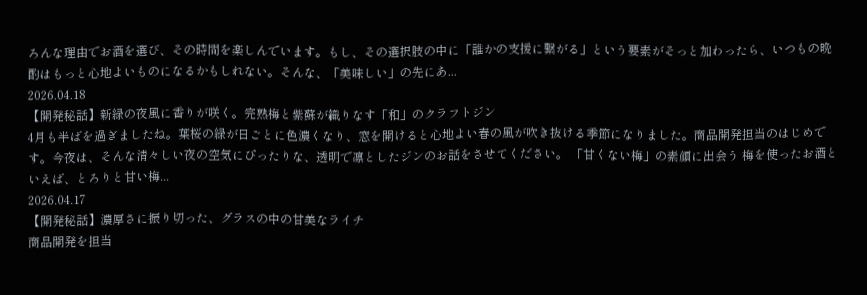ろんな理由でお酒を選び、その時間を楽しんでいます。もし、その選択肢の中に「誰かの支援に繋がる」という要素がそっと加わったら、いつもの晩酌はもっと心地よいものになるかもしれない。そんな、「美味しい」の先にあ...
2026.04.18
【開発秘話】新緑の夜風に香りが咲く。完熟梅と紫蘇が織りなす「和」のクラフトジン
4月も半ばを過ぎましたね。葉桜の緑が日ごとに色濃くなり、窓を開けると心地よい春の風が吹き抜ける季節になりました。商品開発担当のはじめです。今夜は、そんな清々しい夜の空気にぴったりな、透明で凛としたジンのお話をさせてください。 「甘くない梅」の素顔に出会う 梅を使ったお酒といえば、とろりと甘い梅...
2026.04.17
【開発秘話】濃厚さに振り切った、グラスの中の甘美なライチ
商品開発を担当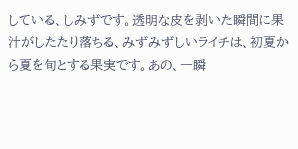している、しみずです。透明な皮を剥いた瞬間に果汁がしたたり落ちる、みずみずしいライチは、初夏から夏を旬とする果実です。あの、一瞬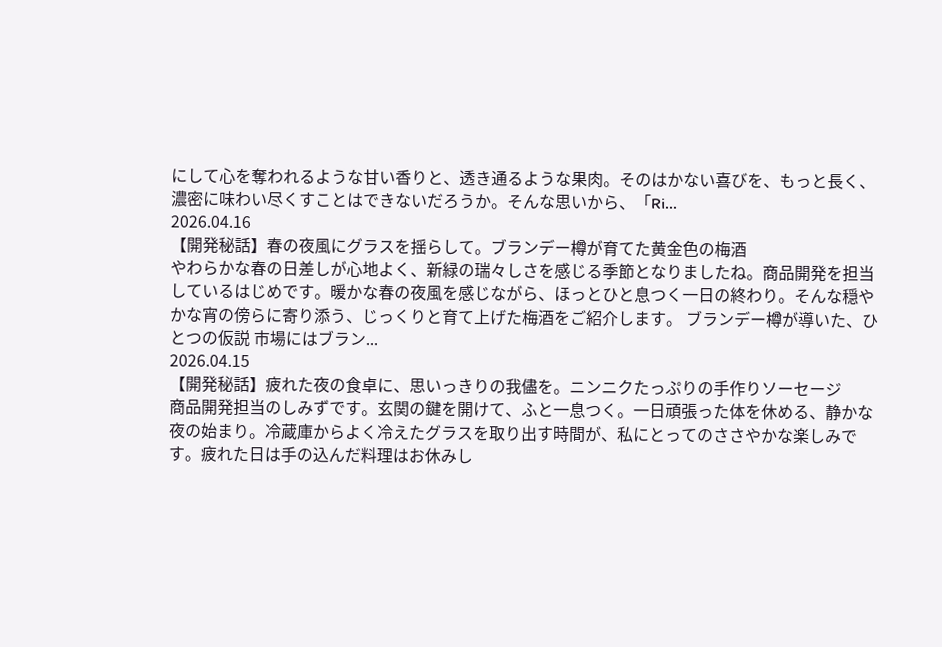にして心を奪われるような甘い香りと、透き通るような果肉。そのはかない喜びを、もっと長く、濃密に味わい尽くすことはできないだろうか。そんな思いから、「Ri...
2026.04.16
【開発秘話】春の夜風にグラスを揺らして。ブランデー樽が育てた黄金色の梅酒
やわらかな春の日差しが心地よく、新緑の瑞々しさを感じる季節となりましたね。商品開発を担当しているはじめです。暖かな春の夜風を感じながら、ほっとひと息つく一日の終わり。そんな穏やかな宵の傍らに寄り添う、じっくりと育て上げた梅酒をご紹介します。 ブランデー樽が導いた、ひとつの仮説 市場にはブラン...
2026.04.15
【開発秘話】疲れた夜の食卓に、思いっきりの我儘を。ニンニクたっぷりの手作りソーセージ
商品開発担当のしみずです。玄関の鍵を開けて、ふと一息つく。一日頑張った体を休める、静かな夜の始まり。冷蔵庫からよく冷えたグラスを取り出す時間が、私にとってのささやかな楽しみです。疲れた日は手の込んだ料理はお休みし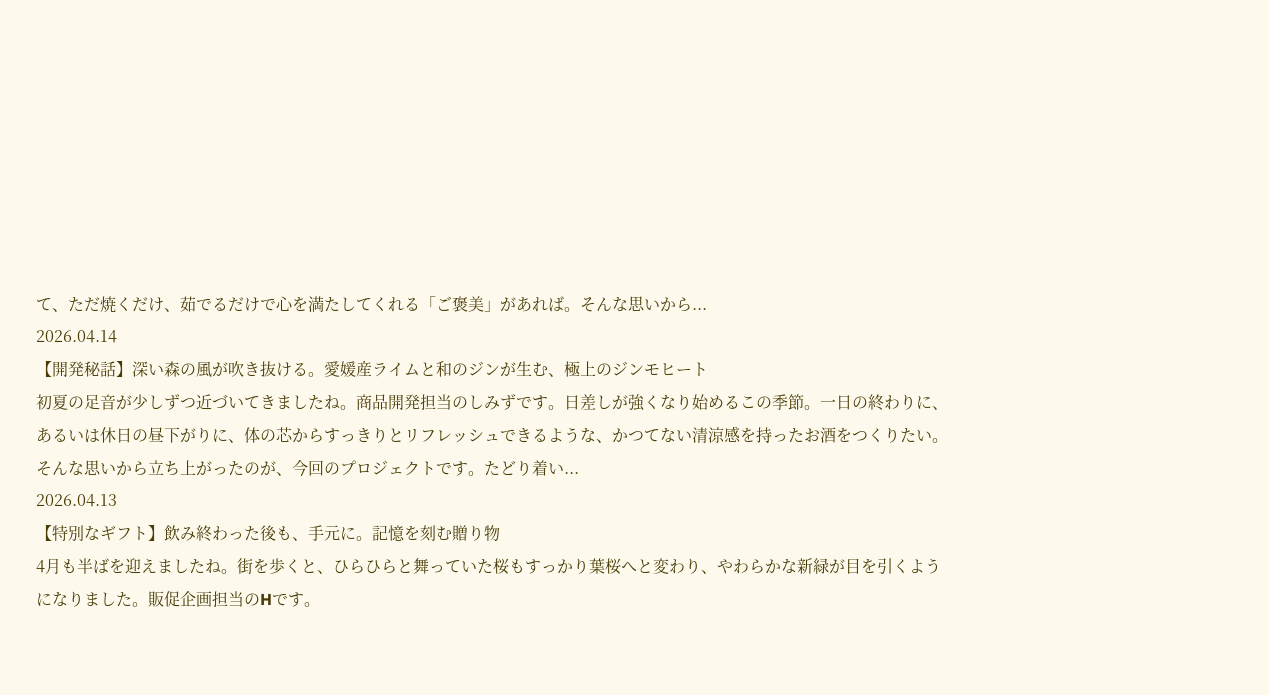て、ただ焼くだけ、茹でるだけで心を満たしてくれる「ご褒美」があれば。そんな思いから...
2026.04.14
【開発秘話】深い森の風が吹き抜ける。愛媛産ライムと和のジンが生む、極上のジンモヒート
初夏の足音が少しずつ近づいてきましたね。商品開発担当のしみずです。日差しが強くなり始めるこの季節。一日の終わりに、あるいは休日の昼下がりに、体の芯からすっきりとリフレッシュできるような、かつてない清涼感を持ったお酒をつくりたい。そんな思いから立ち上がったのが、今回のプロジェクトです。たどり着い...
2026.04.13
【特別なギフト】飲み終わった後も、手元に。記憶を刻む贈り物
4月も半ばを迎えましたね。街を歩くと、ひらひらと舞っていた桜もすっかり葉桜へと変わり、やわらかな新緑が目を引くようになりました。販促企画担当のHです。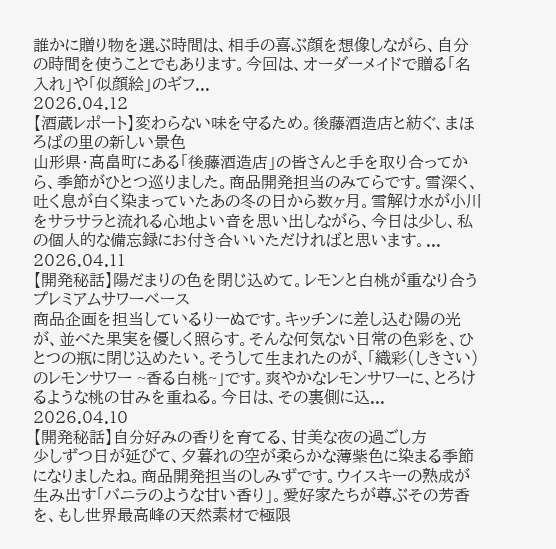誰かに贈り物を選ぶ時間は、相手の喜ぶ顔を想像しながら、自分の時間を使うことでもあります。今回は、オーダーメイドで贈る「名入れ」や「似顔絵」のギフ...
2026.04.12
【酒蔵レポート】変わらない味を守るため。後藤酒造店と紡ぐ、まほろばの里の新しい景色
山形県・高畠町にある「後藤酒造店」の皆さんと手を取り合ってから、季節がひとつ巡りました。商品開発担当のみてらです。雪深く、吐く息が白く染まっていたあの冬の日から数ヶ月。雪解け水が小川をサラサラと流れる心地よい音を思い出しながら、今日は少し、私の個人的な備忘録にお付き合いいただければと思います。...
2026.04.11
【開発秘話】陽だまりの色を閉じ込めて。レモンと白桃が重なり合うプレミアムサワーベース
商品企画を担当しているりーぬです。キッチンに差し込む陽の光が、並べた果実を優しく照らす。そんな何気ない日常の色彩を、ひとつの瓶に閉じ込めたい。そうして生まれたのが、「織彩(しきさい)のレモンサワー ~香る白桃~」です。爽やかなレモンサワーに、とろけるような桃の甘みを重ねる。今日は、その裏側に込...
2026.04.10
【開発秘話】自分好みの香りを育てる、甘美な夜の過ごし方
少しずつ日が延びて、夕暮れの空が柔らかな薄紫色に染まる季節になりましたね。商品開発担当のしみずです。ウイスキーの熟成が生み出す「バニラのような甘い香り」。愛好家たちが尊ぶその芳香を、もし世界最高峰の天然素材で極限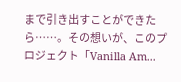まで引き出すことができたら……。その想いが、このプロジェクト「Vanilla Am...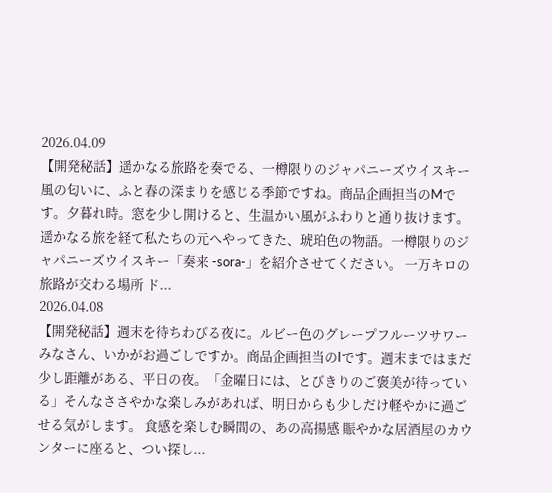2026.04.09
【開発秘話】遥かなる旅路を奏でる、一樽限りのジャパニーズウイスキー
風の匂いに、ふと春の深まりを感じる季節ですね。商品企画担当のMです。夕暮れ時。窓を少し開けると、生温かい風がふわりと通り抜けます。遥かなる旅を経て私たちの元へやってきた、琥珀色の物語。一樽限りのジャパニーズウイスキー「奏来 -sora-」を紹介させてください。 一万キロの旅路が交わる場所 ド...
2026.04.08
【開発秘話】週末を待ちわびる夜に。ルビー色のグレープフルーツサワー
みなさん、いかがお過ごしですか。商品企画担当のIです。週末まではまだ少し距離がある、平日の夜。「金曜日には、とびきりのご褒美が待っている」そんなささやかな楽しみがあれば、明日からも少しだけ軽やかに過ごせる気がします。 食感を楽しむ瞬間の、あの高揚感 賑やかな居酒屋のカウンターに座ると、つい探し...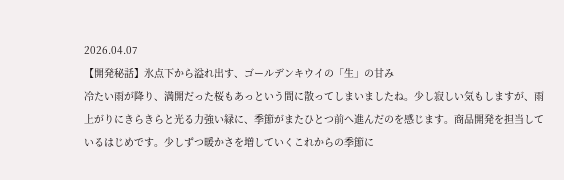2026.04.07
【開発秘話】氷点下から溢れ出す、ゴールデンキウイの「生」の甘み
冷たい雨が降り、満開だった桜もあっという間に散ってしまいましたね。少し寂しい気もしますが、雨上がりにきらきらと光る力強い緑に、季節がまたひとつ前へ進んだのを感じます。商品開発を担当しているはじめです。少しずつ暖かさを増していくこれからの季節に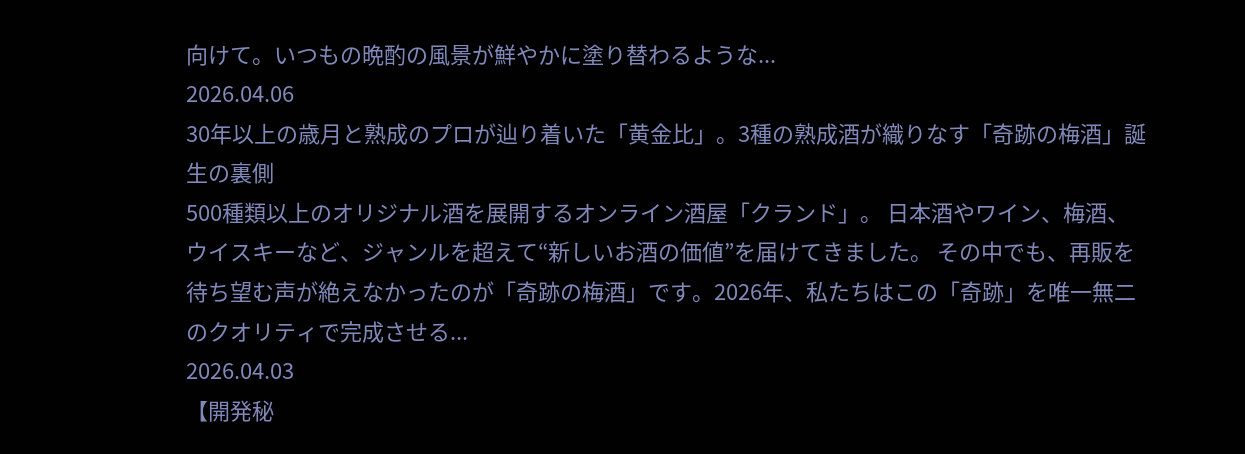向けて。いつもの晩酌の風景が鮮やかに塗り替わるような...
2026.04.06
30年以上の歳月と熟成のプロが辿り着いた「黄金比」。3種の熟成酒が織りなす「奇跡の梅酒」誕生の裏側
500種類以上のオリジナル酒を展開するオンライン酒屋「クランド」。 日本酒やワイン、梅酒、ウイスキーなど、ジャンルを超えて“新しいお酒の価値”を届けてきました。 その中でも、再販を待ち望む声が絶えなかったのが「奇跡の梅酒」です。2026年、私たちはこの「奇跡」を唯一無二のクオリティで完成させる...
2026.04.03
【開発秘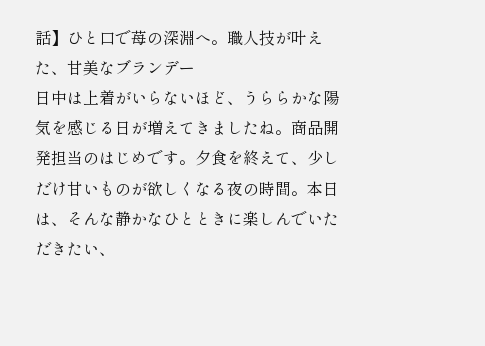話】ひと口で苺の深淵へ。職人技が叶えた、甘美なブランデー
日中は上着がいらないほど、うららかな陽気を感じる日が増えてきましたね。商品開発担当のはじめです。夕食を終えて、少しだけ甘いものが欲しくなる夜の時間。本日は、そんな静かなひとときに楽しんでいただきたい、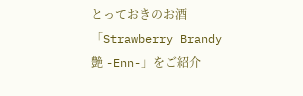とっておきのお酒「Strawberry Brandy 艶 -Enn-」をご紹介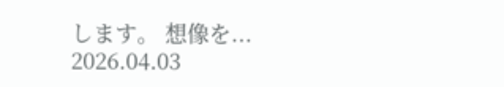します。 想像を...
2026.04.03